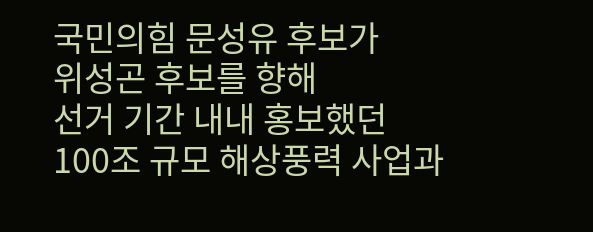국민의힘 문성유 후보가
위성곤 후보를 향해
선거 기간 내내 홍보했던
100조 규모 해상풍력 사업과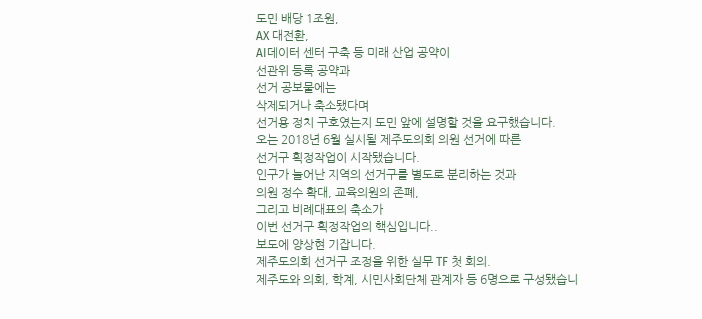도민 배당 1조원,
AX 대전환,
AI데이터 센터 구축 등 미래 산업 공약이
선관위 등록 공약과
선거 공보물에는
삭제되거나 축소됐다며
선거용 정치 구호였는지 도민 앞에 설명할 것을 요구했습니다.
오는 2018년 6월 실시될 제주도의회 의원 선거에 따른
선거구 획정작업이 시작됐습니다.
인구가 늘어난 지역의 선거구를 별도로 분리하는 것과
의원 정수 확대, 교육의원의 존폐,
그리고 비례대표의 축소가
이번 선거구 획정작업의 핵심입니다..
보도에 양상현 기잡니다.
제주도의회 선거구 조정을 위한 실무 TF 첫 회의.
제주도와 의회, 학계, 시민사회단체 관계자 등 6명으로 구성됐습니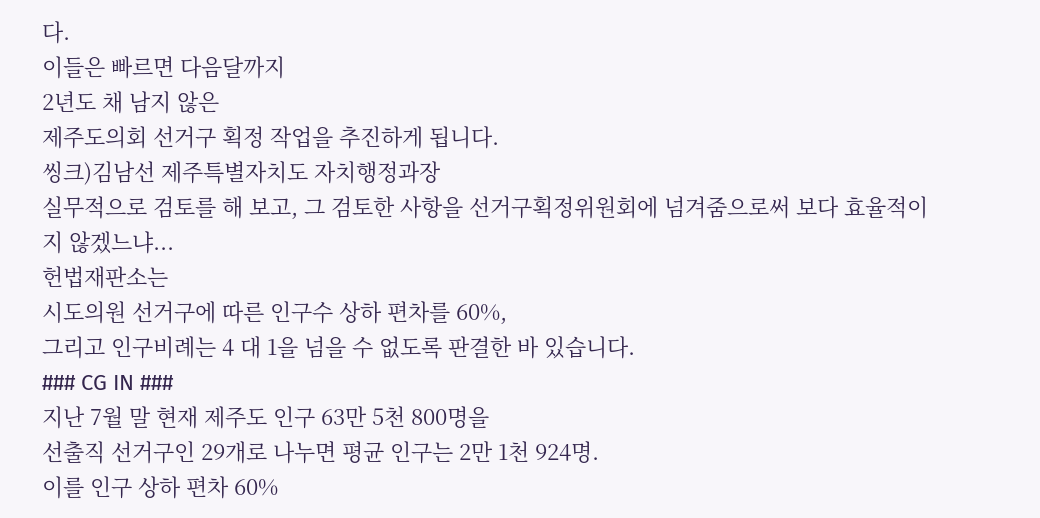다.
이들은 빠르면 다음달까지
2년도 채 남지 않은
제주도의회 선거구 획정 작업을 추진하게 됩니다.
씽크)김남선 제주특별자치도 자치행정과장
실무적으로 검토를 해 보고, 그 검토한 사항을 선거구획정위원회에 넘겨줌으로써 보다 효율적이지 않겠느냐...
헌법재판소는
시도의원 선거구에 따른 인구수 상하 편차를 60%,
그리고 인구비례는 4 대 1을 넘을 수 없도록 판결한 바 있습니다.
### CG IN ###
지난 7월 말 현재 제주도 인구 63만 5천 800명을
선출직 선거구인 29개로 나누면 평균 인구는 2만 1천 924명.
이를 인구 상하 편차 60%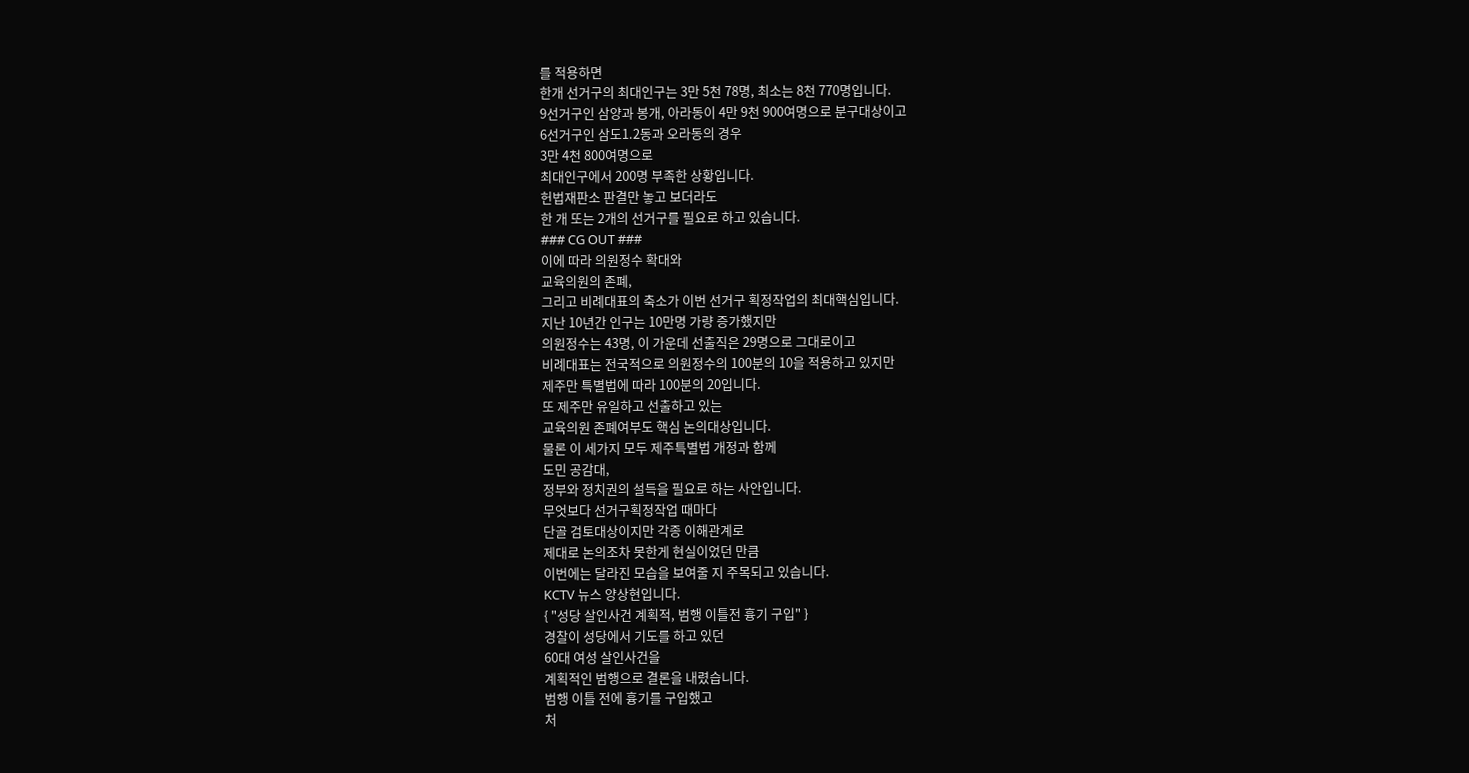를 적용하면
한개 선거구의 최대인구는 3만 5천 78명, 최소는 8천 770명입니다.
9선거구인 삼양과 봉개, 아라동이 4만 9천 900여명으로 분구대상이고
6선거구인 삼도1.2동과 오라동의 경우
3만 4천 800여명으로
최대인구에서 200명 부족한 상황입니다.
헌법재판소 판결만 놓고 보더라도
한 개 또는 2개의 선거구를 필요로 하고 있습니다.
### CG OUT ###
이에 따라 의원정수 확대와
교육의원의 존폐,
그리고 비례대표의 축소가 이번 선거구 획정작업의 최대핵심입니다.
지난 10년간 인구는 10만명 가량 증가했지만
의원정수는 43명, 이 가운데 선출직은 29명으로 그대로이고
비례대표는 전국적으로 의원정수의 100분의 10을 적용하고 있지만
제주만 특별법에 따라 100분의 20입니다.
또 제주만 유일하고 선출하고 있는
교육의원 존폐여부도 핵심 논의대상입니다.
물론 이 세가지 모두 제주특별법 개정과 함께
도민 공감대,
정부와 정치권의 설득을 필요로 하는 사안입니다.
무엇보다 선거구획정작업 때마다
단골 검토대상이지만 각종 이해관계로
제대로 논의조차 못한게 현실이었던 만큼
이번에는 달라진 모습을 보여줄 지 주목되고 있습니다.
KCTV 뉴스 양상현입니다.
{ "성당 살인사건 계획적, 범행 이틀전 흉기 구입" }
경찰이 성당에서 기도를 하고 있던
60대 여성 살인사건을
계획적인 범행으로 결론을 내렸습니다.
범행 이틀 전에 흉기를 구입했고
처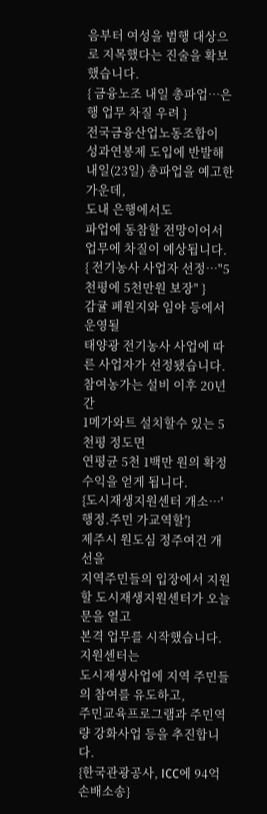음부터 여성을 범행 대상으로 지목했다는 진술을 확보했습니다.
{ 금융노조 내일 총파업…은행 업무 차질 우려 }
전국금융산업노동조합이
성과연봉제 도입에 반발해 내일(23일) 총파업을 예고한 가운데,
도내 은행에서도
파업에 동참할 전망이어서 업무에 차질이 예상됩니다.
{ 전기농사 사업자 선정…"5천평에 5천만원 보장" }
감귤 폐원지와 임야 등에서 운영될
태양광 전기농사 사업에 따른 사업자가 선정됐습니다.
참여농가는 설비 이후 20년 간
1메가와트 설치할수 있는 5천평 정도면
연평균 5천 1백만 원의 확정 수익을 얻게 됩니다.
{도시재생지원센터 개소…'행정.주민 가교역할'}
제주시 원도심 정주여건 개선을
지역주민들의 입장에서 지원할 도시재생지원센터가 오늘 문을 열고
본격 업무를 시작했습니다.
지원센터는
도시재생사업에 지역 주민들의 참여를 유도하고,
주민교육프로그램과 주민역량 강화사업 등을 추진합니다.
{한국관광공사, ICC에 94억 손배소송}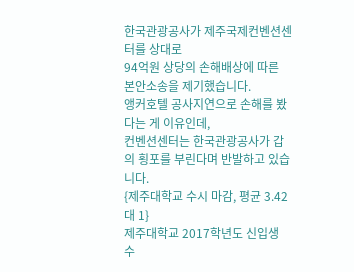한국관광공사가 제주국제컨벤션센터를 상대로
94억원 상당의 손해배상에 따른 본안소송을 제기했습니다.
앵커호텔 공사지연으로 손해를 봤다는 게 이유인데,
컨벤션센터는 한국관광공사가 갑의 횡포를 부린다며 반발하고 있습니다.
{제주대학교 수시 마감, 평균 3.42 대 1}
제주대학교 2017학년도 신입생 수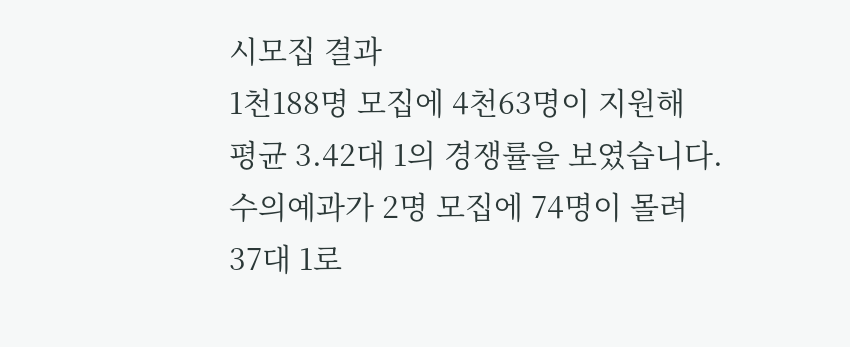시모집 결과
1천188명 모집에 4천63명이 지원해
평균 3.42대 1의 경쟁률을 보였습니다.
수의예과가 2명 모집에 74명이 몰려
37대 1로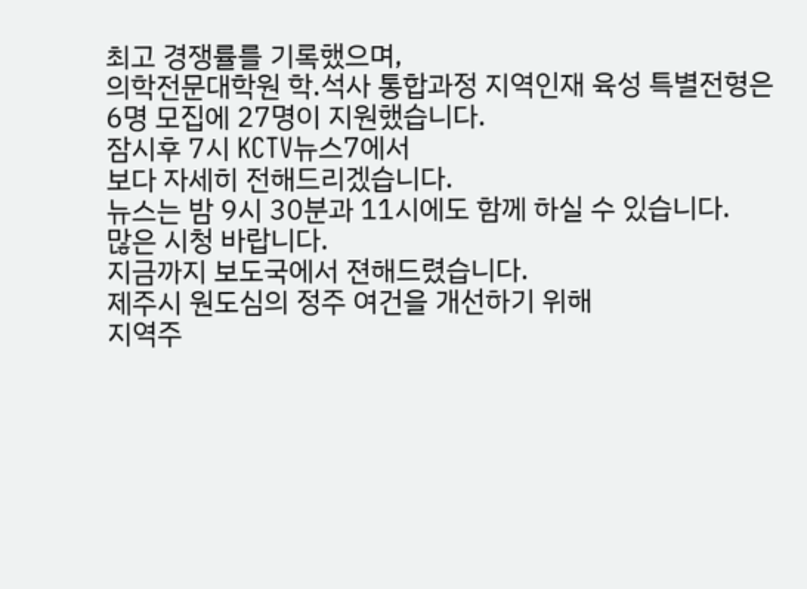최고 경쟁률를 기록했으며,
의학전문대학원 학.석사 통합과정 지역인재 육성 특별전형은
6명 모집에 27명이 지원했습니다.
잠시후 7시 KCTV뉴스7에서
보다 자세히 전해드리겠습니다.
뉴스는 밤 9시 30분과 11시에도 함께 하실 수 있습니다.
많은 시청 바랍니다.
지금까지 보도국에서 젼해드렸습니다.
제주시 원도심의 정주 여건을 개선하기 위해
지역주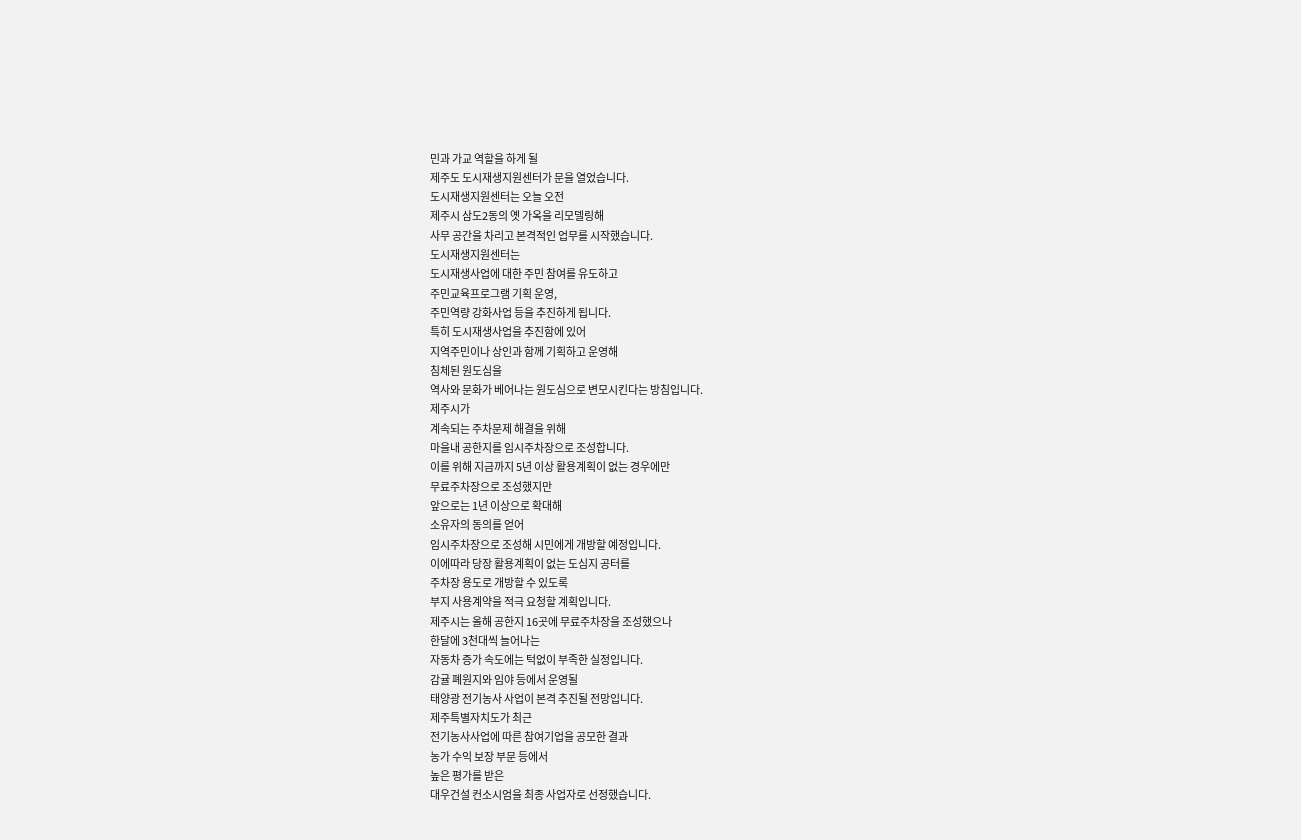민과 가교 역할을 하게 될
제주도 도시재생지원센터가 문을 열었습니다.
도시재생지원센터는 오늘 오전
제주시 삼도2동의 옛 가옥을 리모델링해
사무 공간을 차리고 본격적인 업무를 시작했습니다.
도시재생지원센터는
도시재생사업에 대한 주민 참여를 유도하고
주민교육프로그램 기획 운영,
주민역량 강화사업 등을 추진하게 됩니다.
특히 도시재생사업을 추진함에 있어
지역주민이나 상인과 함께 기획하고 운영해
침체된 원도심을
역사와 문화가 베어나는 원도심으로 변모시킨다는 방침입니다.
제주시가
계속되는 주차문제 해결을 위해
마을내 공한지를 임시주차장으로 조성합니다.
이를 위해 지금까지 5년 이상 활용계획이 없는 경우에만
무료주차장으로 조성했지만
앞으로는 1년 이상으로 확대해
소유자의 동의를 얻어
임시주차장으로 조성해 시민에게 개방할 예정입니다.
이에따라 당장 활용계획이 없는 도심지 공터를
주차장 용도로 개방할 수 있도록
부지 사용계약을 적극 요청할 계획입니다.
제주시는 올해 공한지 16곳에 무료주차장을 조성했으나
한달에 3천대씩 늘어나는
자동차 증가 속도에는 턱없이 부족한 실정입니다.
감귤 폐원지와 임야 등에서 운영될
태양광 전기농사 사업이 본격 추진될 전망입니다.
제주특별자치도가 최근
전기농사사업에 따른 참여기업을 공모한 결과
농가 수익 보장 부문 등에서
높은 평가를 받은
대우건설 컨소시엄을 최종 사업자로 선정했습니다.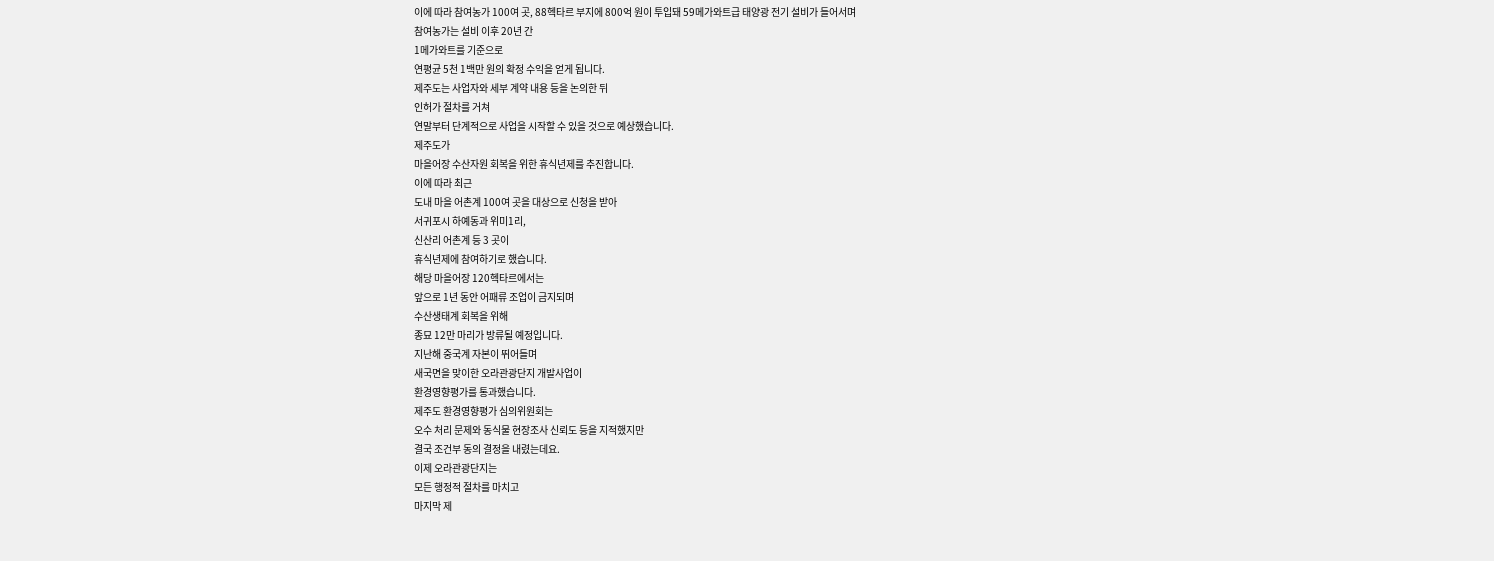이에 따라 참여농가 100여 곳, 88헥타르 부지에 800억 원이 투입돼 59메가와트급 태양광 전기 설비가 들어서며
참여농가는 설비 이후 20년 간
1메가와트를 기준으로
연평균 5천 1백만 원의 확정 수익을 얻게 됩니다.
제주도는 사업자와 세부 계약 내용 등을 논의한 뒤
인허가 절차를 거쳐
연말부터 단계적으로 사업을 시작할 수 있을 것으로 예상했습니다.
제주도가
마을어장 수산자원 회복을 위한 휴식년제를 추진합니다.
이에 따라 최근
도내 마을 어촌계 100여 곳을 대상으로 신청을 받아
서귀포시 하예동과 위미1리,
신산리 어촌계 등 3 곳이
휴식년제에 참여하기로 했습니다.
해당 마을어장 120헥타르에서는
앞으로 1년 동안 어패류 조업이 금지되며
수산생태계 회복을 위해
종묘 12만 마리가 방류될 예정입니다.
지난해 중국계 자본이 뛰어들며
새국면을 맞이한 오라관광단지 개발사업이
환경영향평가를 통과했습니다.
제주도 환경영향평가 심의위원회는
오수 처리 문제와 동식물 현장조사 신뢰도 등을 지적했지만
결국 조건부 동의 결정을 내렸는데요.
이제 오라관광단지는
모든 행정적 절차를 마치고
마지막 제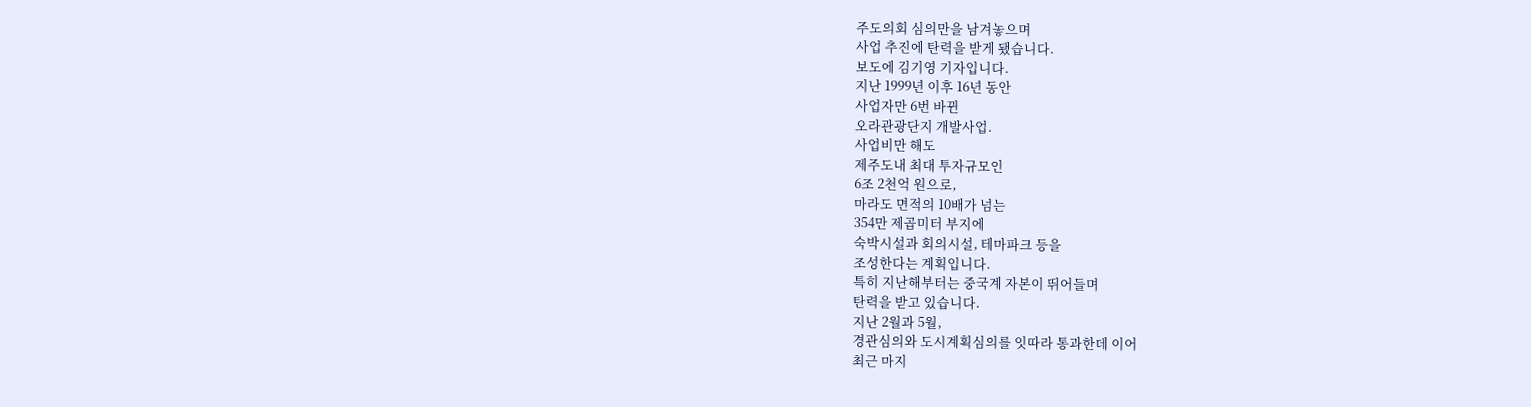주도의회 심의만을 남겨놓으며
사업 추진에 탄력을 받게 됐습니다.
보도에 김기영 기자입니다.
지난 1999년 이후 16년 동안
사업자만 6번 바뀐
오라관광단지 개발사업.
사업비만 해도
제주도내 최대 투자규모인
6조 2천억 원으로,
마라도 면적의 10배가 넘는
354만 제곱미터 부지에
숙박시설과 회의시설, 테마파크 등을
조성한다는 계획입니다.
특히 지난해부터는 중국계 자본이 뛰어들며
탄력을 받고 있습니다.
지난 2월과 5월,
경관심의와 도시계획심의를 잇따라 통과한데 이어
최근 마지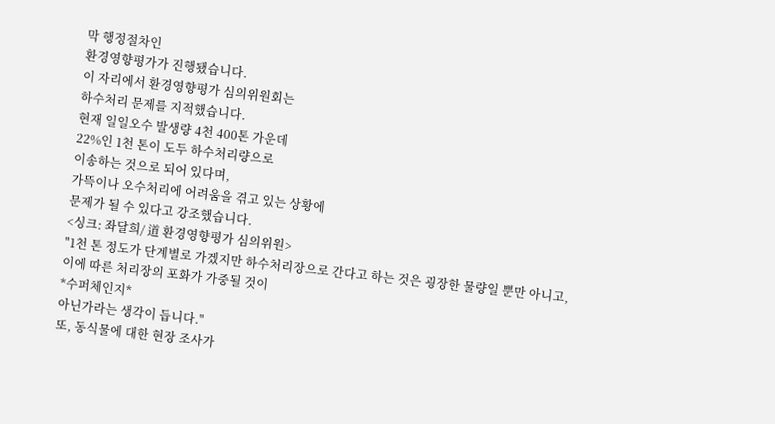막 행정절차인
환경영향평가가 진행됐습니다.
이 자리에서 환경영향평가 심의위원회는
하수처리 문제를 지적했습니다.
현재 일일오수 발생량 4천 400톤 가운데
22%인 1천 톤이 도두 하수처리량으로
이송하는 것으로 되어 있다며,
가뜩이나 오수처리에 어려움을 겪고 있는 상황에
문제가 될 수 있다고 강조했습니다.
<싱크: 좌달희/ 道 환경영향평가 심의위원>
"1천 톤 정도가 단계별로 가겠지만 하수처리장으로 간다고 하는 것은 굉장한 물량일 뿐만 아니고, 이에 따른 처리장의 포화가 가중될 것이
*수퍼체인지*
아닌가라는 생각이 듭니다."
또, 동식물에 대한 현장 조사가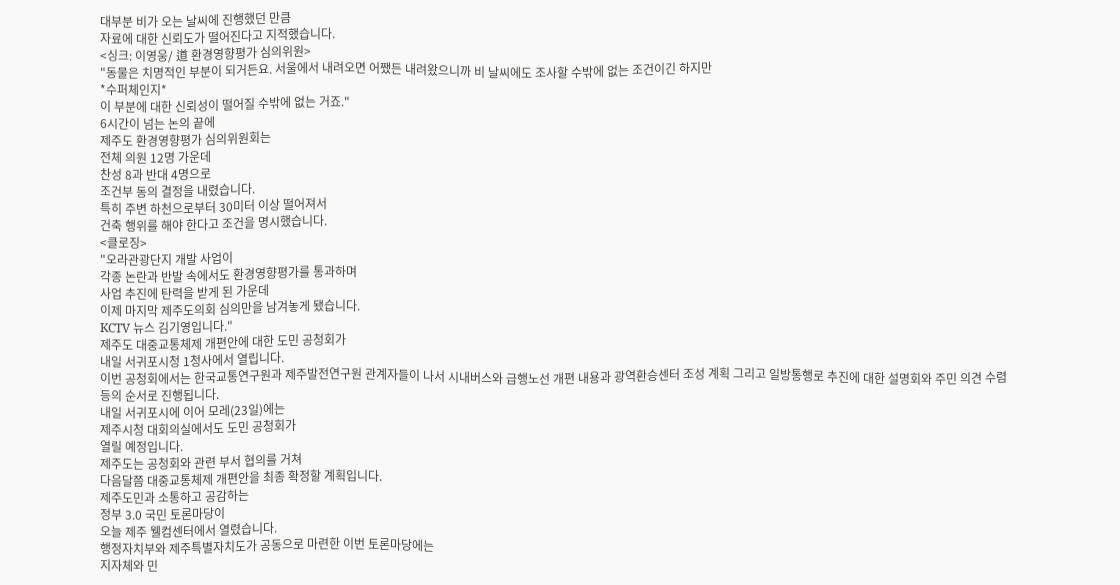대부분 비가 오는 날씨에 진행했던 만큼
자료에 대한 신뢰도가 떨어진다고 지적했습니다.
<싱크: 이영웅/ 道 환경영향평가 심의위원>
"동물은 치명적인 부분이 되거든요. 서울에서 내려오면 어쨌든 내려왔으니까 비 날씨에도 조사할 수밖에 없는 조건이긴 하지만
*수퍼체인지*
이 부분에 대한 신뢰성이 떨어질 수밖에 없는 거죠."
6시간이 넘는 논의 끝에
제주도 환경영향평가 심의위원회는
전체 의원 12명 가운데
찬성 8과 반대 4명으로
조건부 동의 결정을 내렸습니다.
특히 주변 하천으로부터 30미터 이상 떨어져서
건축 행위를 해야 한다고 조건을 명시했습니다.
<클로징>
"오라관광단지 개발 사업이
각종 논란과 반발 속에서도 환경영향평가를 통과하며
사업 추진에 탄력을 받게 된 가운데
이제 마지막 제주도의회 심의만을 남겨놓게 됐습니다.
KCTV 뉴스 김기영입니다."
제주도 대중교통체제 개편안에 대한 도민 공청회가
내일 서귀포시청 1청사에서 열립니다.
이번 공청회에서는 한국교통연구원과 제주발전연구원 관계자들이 나서 시내버스와 급행노선 개편 내용과 광역환승센터 조성 계획 그리고 일방통행로 추진에 대한 설명회와 주민 의견 수렴 등의 순서로 진행됩니다.
내일 서귀포시에 이어 모레(23일)에는
제주시청 대회의실에서도 도민 공청회가
열릴 예정입니다.
제주도는 공청회와 관련 부서 협의를 거쳐
다음달쯤 대중교통체제 개편안을 최종 확정할 계획입니다.
제주도민과 소통하고 공감하는
정부 3.0 국민 토론마당이
오늘 제주 웰컴센터에서 열렸습니다.
행정자치부와 제주특별자치도가 공동으로 마련한 이번 토론마당에는
지자체와 민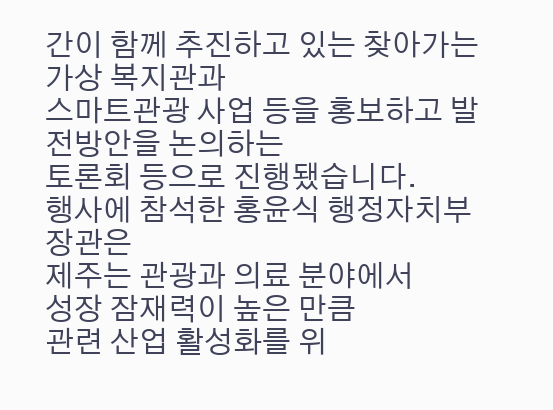간이 함께 추진하고 있는 찾아가는 가상 복지관과
스마트관광 사업 등을 홍보하고 발전방안을 논의하는
토론회 등으로 진행됐습니다.
행사에 참석한 홍윤식 행정자치부장관은
제주는 관광과 의료 분야에서
성장 잠재력이 높은 만큼
관련 산업 활성화를 위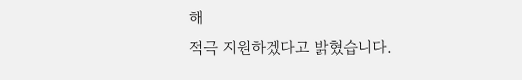해
적극 지원하겠다고 밝혔습니다.